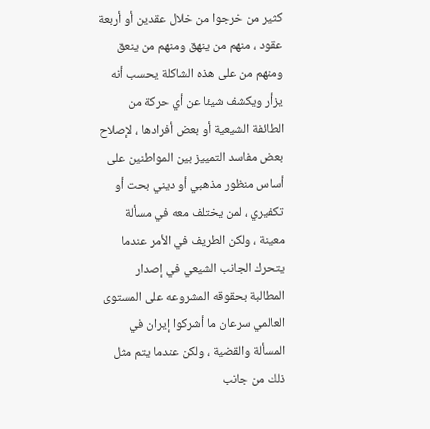كثير من خرجوا من خلال عقدين أو أربعة عقود ، منهم من ينهق ومنهم من ينعق ومنهم من على هذه الشاكلة يحسب أنه يزأر ويكشف شيئا عن أي حركة من الطائفة الشيعية أو بعض أفرادها ، لإصلاح بعض مفاسد التمييز بين المواطنين على أساس منظور مذهبي أو ديني بحت أو تكفيري ، لمن يختلف معه في مسألة معينة ، ولكن الطريف في الأمر عندما يتحرك الجانب الشيعي في إصدار المطالبة بحقوقه المشروعه على المستوى العالمي سرعان ما أشركوا إيران في المسألة والقضية ، ولكن عندما يتم مثل ذلك من جانب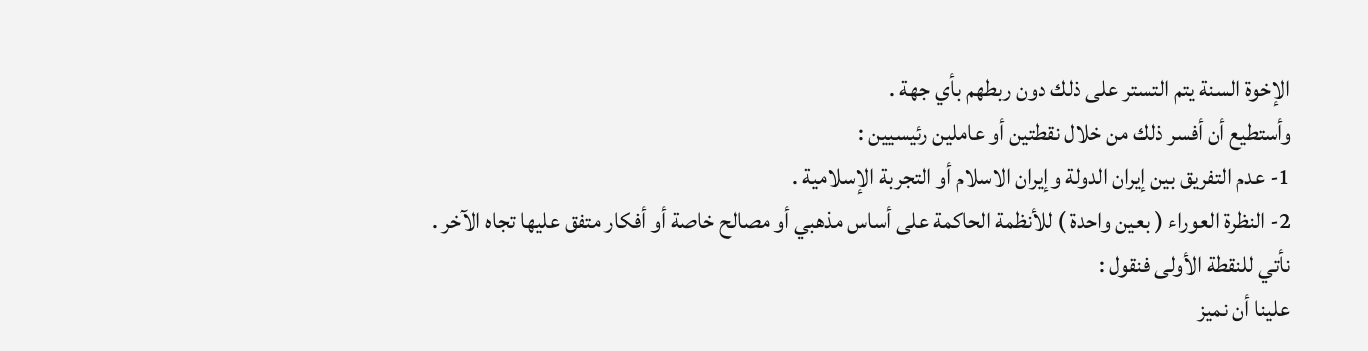الإخوة السنة يتم التستر على ذلك دون ربطهم بأي جهة .
وأستطيع أن أفسر ذلك من خلال نقطتين أو عاملين رئيسيين :
1- عدم التفريق بين إيران الدولة وإيران الاسلام أو التجربة الإسلامية .
2- النظرة العوراء ( بعين واحدة ) للأنظمة الحاكمة على أساس مذهبي أو مصالح خاصة أو أفكار متفق عليها تجاه الآخر .
نأتي للنقطة الأولى فنقول :
علينا أن نميز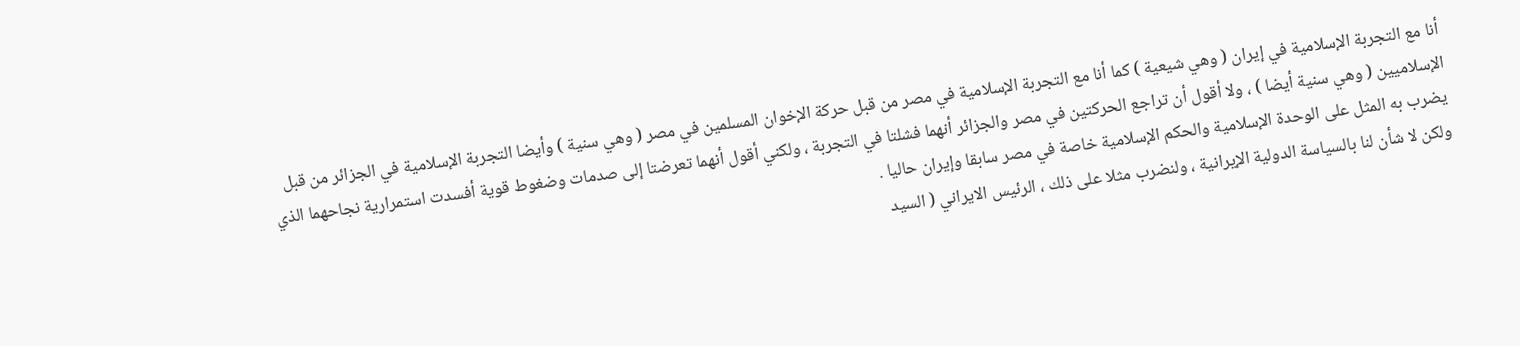أنا مع التجربة الإسلامية في إيران ( وهي شيعية ) كما أنا مع التجربة الإسلامية في مصر من قبل حركة الإخوان المسلمين في مصر ( وهي سنية ) وأيضا التجربة الإسلامية في الجزائر من قبل الإسلاميين ( وهي سنية أيضا ) ، ولا أقول أن تراجع الحركتين في مصر والجزائر أنهما فشلتا في التجربة ، ولكني أقول أنهما تعرضتا إلى صدمات وضغوط قوية أفسدت استمرارية نجاحهما الذي يضرب به المثل على الوحدة الإسلامية والحكم الإسلامية خاصة في مصر سابقا وإيران حاليا .
ولكن لا شأن لنا بالسياسة الدولية الإيرانية ، ولنضرب مثلا على ذلك ، الرئيس الايراني ( السيد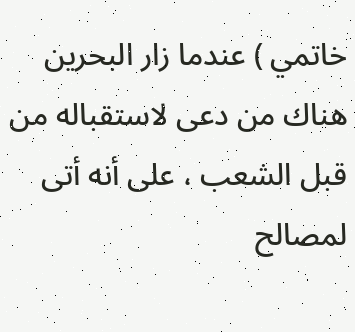خاتمي ) عندما زار البحرين هناك من دعى لاستقباله من قبل الشعب ، على أنه أتى لمصالح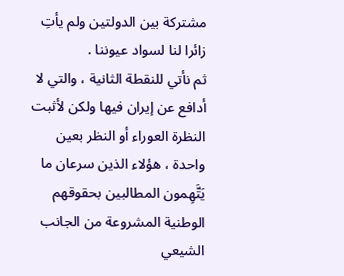مشتركة بين الدولتين ولم يأتِ زائرا لنا لسواد عيوننا .
ثم نأتي للنقطة الثانية ، والتي لا أدافع عن إيران فيها ولكن لأثبت النظرة العوراء أو النظر بعين واحدة ، هؤلاء الذين سرعان ما يَتَّهِمون المطالبين بحقوقهم الوطنية المشروعة من الجانب الشيعي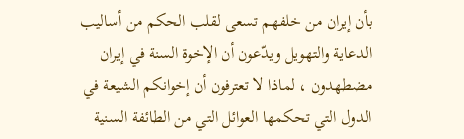بأن إيران من خلفهم تسعى لقلب الحكم من أساليب الدعاية والتهويل ويدّعون أن الإخوة السنة في إيران مضطهدون ، لماذا لا تعترفون أن إخوانكم الشيعة في الدول التي تحكمها العوائل التي من الطائفة السنية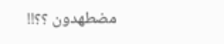مضطهدون ؟؟!!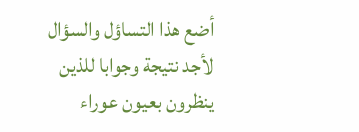أضع هذا التساؤل والسؤال لأجد نتيجة وجوابا للذين ينظرون بعيون عوراء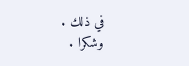في ذلك .
وشكرا .